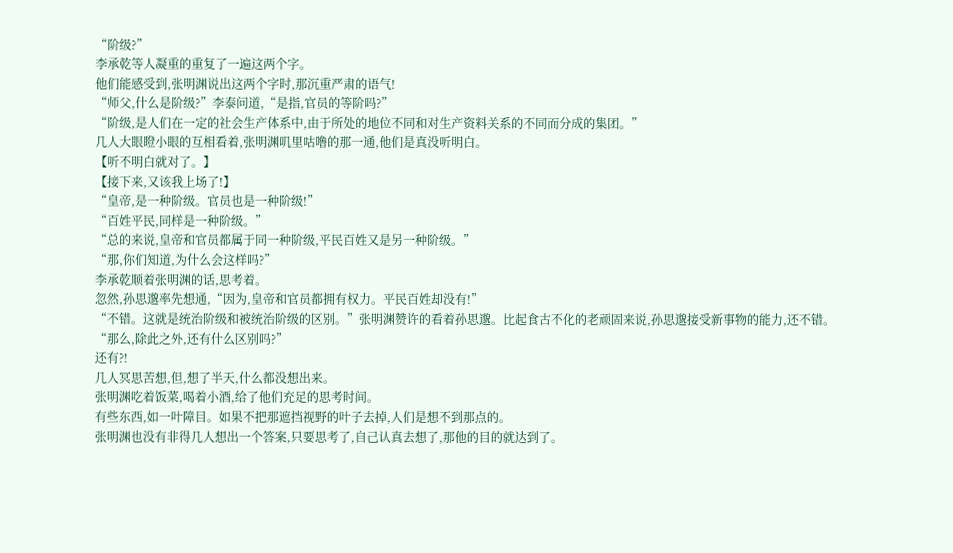“阶级?”
李承乾等人凝重的重复了一遍这两个字。
他们能感受到,张明渊说出这两个字时,那沉重严肃的语气!
“师父,什么是阶级?”李泰问道,“是指,官员的等阶吗?”
“阶级,是人们在一定的社会生产体系中,由于所处的地位不同和对生产资料关系的不同而分成的集团。”
几人大眼瞪小眼的互相看着,张明渊叽里咕噜的那一通,他们是真没听明白。
【听不明白就对了。】
【接下来,又该我上场了!】
“皇帝,是一种阶级。官员也是一种阶级!”
“百姓平民,同样是一种阶级。”
“总的来说,皇帝和官员都属于同一种阶级,平民百姓又是另一种阶级。”
“那,你们知道,为什么会这样吗?”
李承乾顺着张明渊的话,思考着。
忽然,孙思邈率先想通,“因为,皇帝和官员都拥有权力。平民百姓却没有!”
“不错。这就是统治阶级和被统治阶级的区别。”张明渊赞许的看着孙思邈。比起食古不化的老顽固来说,孙思邈接受新事物的能力,还不错。
“那么,除此之外,还有什么区别吗?”
还有?!
几人冥思苦想,但,想了半天,什么都没想出来。
张明渊吃着饭菜,喝着小酒,给了他们充足的思考时间。
有些东西,如一叶障目。如果不把那遮挡视野的叶子去掉,人们是想不到那点的。
张明渊也没有非得几人想出一个答案,只要思考了,自己认真去想了,那他的目的就达到了。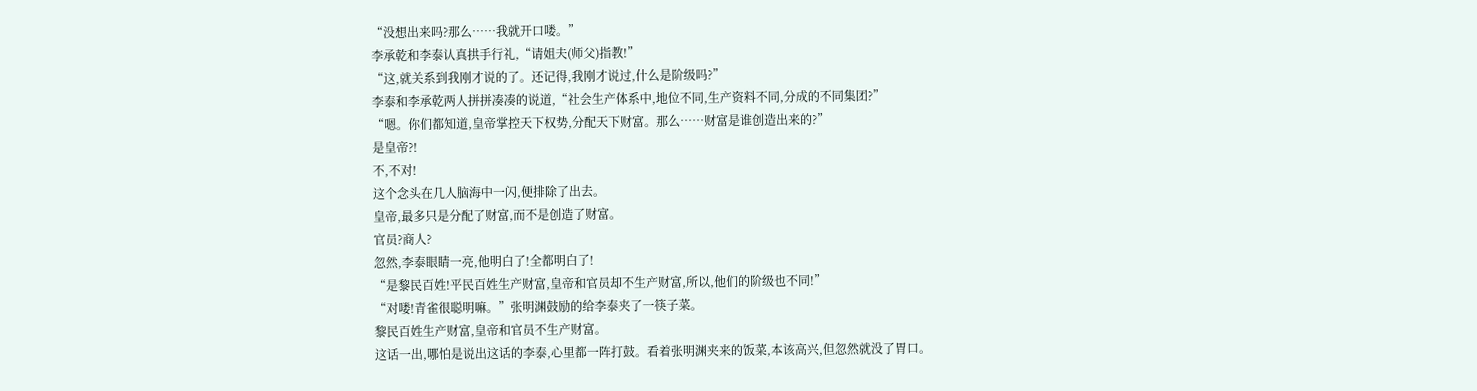“没想出来吗?那么……我就开口喽。”
李承乾和李泰认真拱手行礼,“请姐夫(师父)指教!”
“这,就关系到我刚才说的了。还记得,我刚才说过,什么是阶级吗?”
李泰和李承乾两人拼拼凑凑的说道,“社会生产体系中,地位不同,生产资料不同,分成的不同集团?”
“嗯。你们都知道,皇帝掌控天下权势,分配天下财富。那么……财富是谁创造出来的?”
是皇帝?!
不,不对!
这个念头在几人脑海中一闪,便排除了出去。
皇帝,最多只是分配了财富,而不是创造了财富。
官员?商人?
忽然,李泰眼睛一亮,他明白了!全都明白了!
“是黎民百姓!平民百姓生产财富,皇帝和官员却不生产财富,所以,他们的阶级也不同!”
“对喽!青雀很聪明嘛。”张明渊鼓励的给李泰夹了一筷子菜。
黎民百姓生产财富,皇帝和官员不生产财富。
这话一出,哪怕是说出这话的李泰,心里都一阵打鼓。看着张明渊夹来的饭菜,本该高兴,但忽然就没了胃口。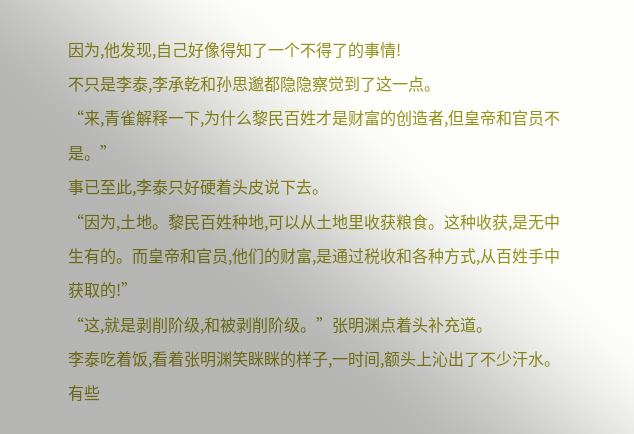因为,他发现,自己好像得知了一个不得了的事情!
不只是李泰,李承乾和孙思邈都隐隐察觉到了这一点。
“来,青雀解释一下,为什么黎民百姓才是财富的创造者,但皇帝和官员不是。”
事已至此,李泰只好硬着头皮说下去。
“因为,土地。黎民百姓种地,可以从土地里收获粮食。这种收获,是无中生有的。而皇帝和官员,他们的财富,是通过税收和各种方式,从百姓手中获取的!”
“这,就是剥削阶级,和被剥削阶级。”张明渊点着头补充道。
李泰吃着饭,看着张明渊笑眯眯的样子,一时间,额头上沁出了不少汗水。
有些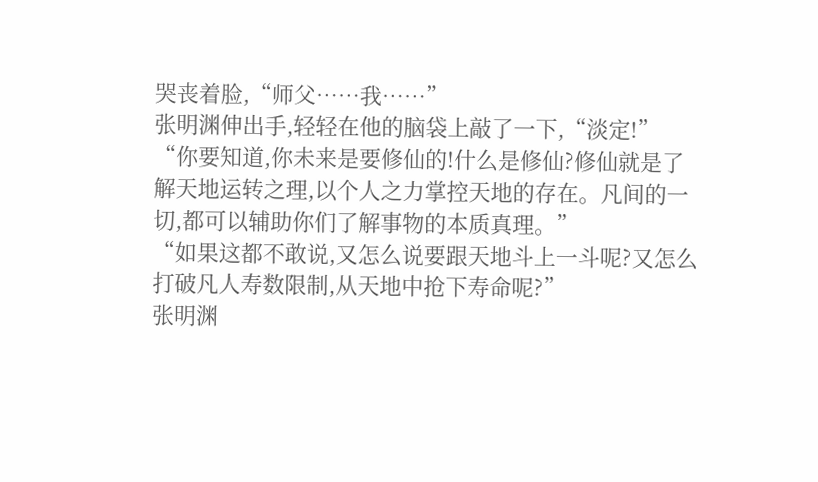哭丧着脸,“师父……我……”
张明渊伸出手,轻轻在他的脑袋上敲了一下,“淡定!”
“你要知道,你未来是要修仙的!什么是修仙?修仙就是了解天地运转之理,以个人之力掌控天地的存在。凡间的一切,都可以辅助你们了解事物的本质真理。”
“如果这都不敢说,又怎么说要跟天地斗上一斗呢?又怎么打破凡人寿数限制,从天地中抢下寿命呢?”
张明渊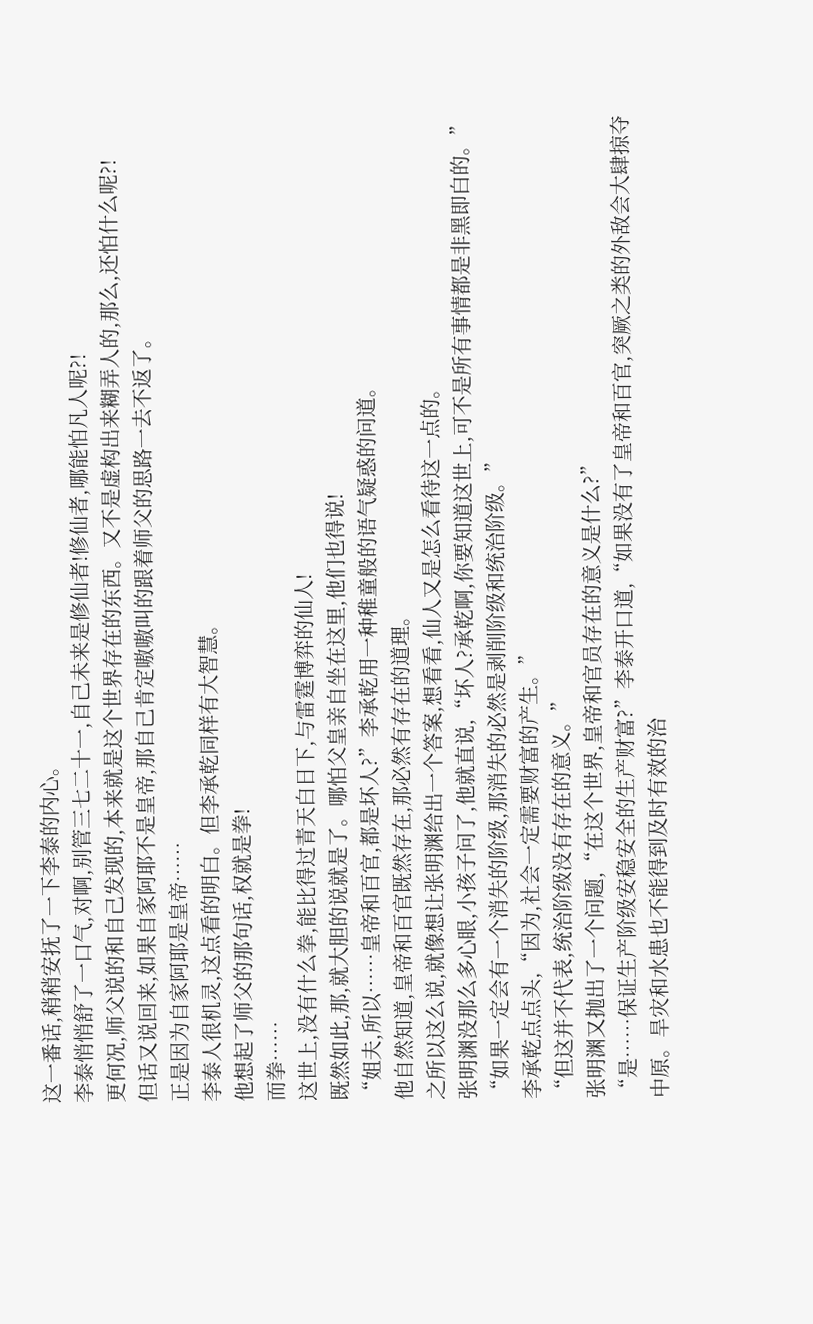这一番话,稍稍安抚了一下李泰的内心。
李泰悄悄舒了一口气,对啊,别管三七二十一,自己未来是修仙者!修仙者,哪能怕凡人呢?!
更何况,师父说的和自己发现的,本来就是这个世界存在的东西。又不是虚构出来糊弄人的,那么,还怕什么呢?!
但话又说回来,如果自家阿耶不是皇帝,那自己肯定嗷嗷叫的跟着师父的思路一去不返了。
正是因为自家阿耶是皇帝……
李泰人很机灵,这点看的明白。但李承乾同样有大智慧。
他想起了师父的那句话,权就是拳!
而拳……
这世上,没有什么拳,能比得过青天白日下,与雷霆博弈的仙人!
既然如此,那,就大胆的说就是了。哪怕父皇亲自坐在这里,他们也得说!
“姐夫,所以……皇帝和百官,都是坏人?”李承乾用一种稚童般的语气疑惑的问道。
他自然知道,皇帝和百官既然存在,那必然有存在的道理。
之所以这么说,就像想让张明渊给出一个答案,想看看,仙人又是怎么看待这一点的。
张明渊没那么多心眼,小孩子问了,他就直说,“坏人?承乾啊,你要知道这世上,可不是所有事情都是非黑即白的。”
“如果一定会有一个消失的阶级,那消失的必然是剥削阶级和统治阶级。”
李承乾点点头,“因为,社会一定需要财富的产生。”
“但这并不代表,统治阶级没有存在的意义。”
张明渊又抛出了一个问题,“在这个世界,皇帝和官员存在的意义是什么?”
“是……保证生产阶级安稳安全的生产财富?”李泰开口道,“如果没有了皇帝和百官,突厥之类的外敌会大肆掠夺中原。旱灾和水患也不能得到及时有效的治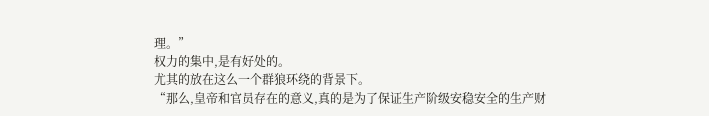理。”
权力的集中,是有好处的。
尤其的放在这么一个群狼环绕的背景下。
“那么,皇帝和官员存在的意义,真的是为了保证生产阶级安稳安全的生产财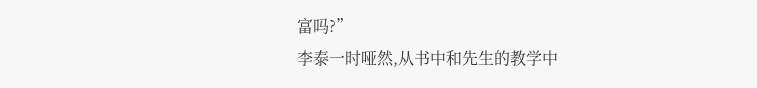富吗?”
李泰一时哑然,从书中和先生的教学中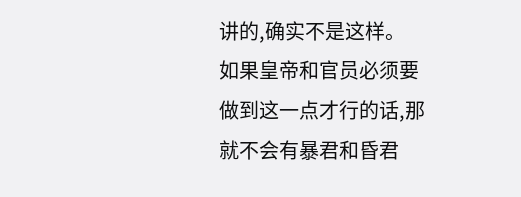讲的,确实不是这样。
如果皇帝和官员必须要做到这一点才行的话,那就不会有暴君和昏君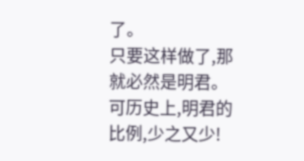了。
只要这样做了,那就必然是明君。
可历史上,明君的比例,少之又少!